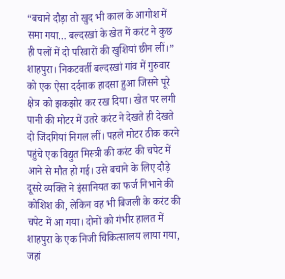“बचाने दौड़ा तो खुद भी काल के आगोश में समा गया… बल्दरखां के खेत में करंट ने कुछ ही पलों में दो परिवारों की खुशियां छीन लीं।”
शाहपुरा। निकटवर्ती बल्दरखां गांव में गुरुवार को एक ऐसा दर्दनाक हादसा हुआ जिसने पूरे क्षेत्र को झकझोर कर रख दिया। खेत पर लगी पानी की मोटर में उतरे करंट ने देखते ही देखते दो जिंदगियां निगल लीं। पहले मोटर ठीक करने पहुंचे एक विद्युत मिस्त्री की करंट की चपेट में आने से मौत हो गई। उसे बचाने के लिए दौड़े दूसरे व्यक्ति ने इंसानियत का फर्ज निभाने की कोशिश की, लेकिन वह भी बिजली के करंट की चपेट में आ गया। दोनों को गंभीर हालत में शाहपुरा के एक निजी चिकित्सालय लाया गया, जहां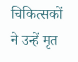चिकित्सकों ने उन्हें मृत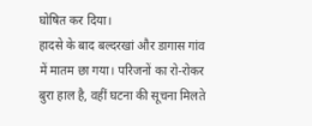घोषित कर दिया।
हादसे के बाद बल्दरखां और डागास गांव में मातम छा गया। परिजनों का रो-रोकर बुरा हाल है, वहीं घटना की सूचना मिलते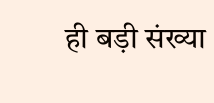ही बड़ी संख्या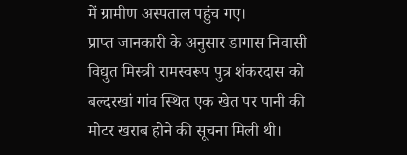में ग्रामीण अस्पताल पहुंच गए।
प्राप्त जानकारी के अनुसार डागास निवासी विद्युत मिस्त्री रामस्वरूप पुत्र शंकरदास को बल्दरखां गांव स्थित एक खेत पर पानी की मोटर खराब होने की सूचना मिली थी।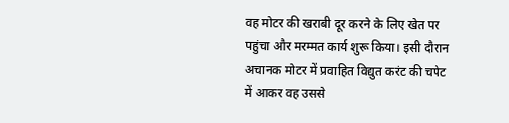वह मोटर की खराबी दूर करने के लिए खेत पर पहुंचा और मरम्मत कार्य शुरू किया। इसी दौरान अचानक मोटर में प्रवाहित विद्युत करंट की चपेट में आकर वह उससे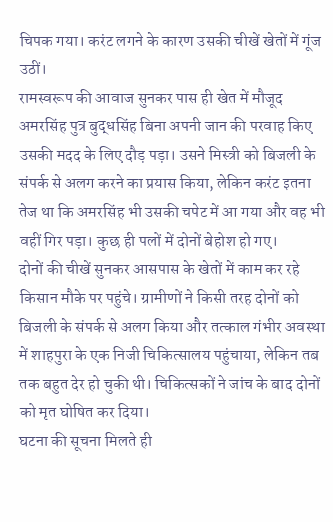चिपक गया। करंट लगने के कारण उसकी चीखें खेतों में गूंज उठीं।
रामस्वरूप की आवाज सुनकर पास ही खेत में मौजूद अमरसिंह पुत्र बुद्धसिंह बिना अपनी जान की परवाह किए उसकी मदद के लिए दौड़ पड़ा। उसने मिस्त्री को बिजली के संपर्क से अलग करने का प्रयास किया, लेकिन करंट इतना तेज था कि अमरसिंह भी उसकी चपेट में आ गया और वह भी वहीं गिर पड़ा। कुछ ही पलों में दोनों बेहोश हो गए।
दोनों की चीखें सुनकर आसपास के खेतों में काम कर रहे किसान मौके पर पहुंचे। ग्रामीणों ने किसी तरह दोनों को बिजली के संपर्क से अलग किया और तत्काल गंभीर अवस्था में शाहपुरा के एक निजी चिकित्सालय पहुंचाया, लेकिन तब तक बहुत देर हो चुकी थी। चिकित्सकों ने जांच के बाद दोनों को मृत घोषित कर दिया।
घटना की सूचना मिलते ही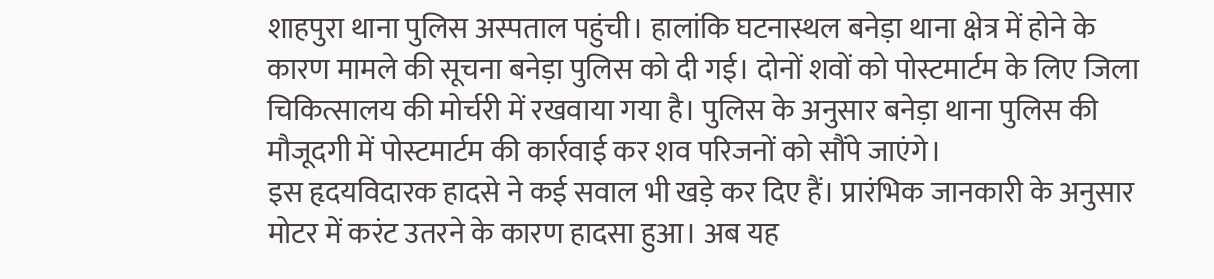शाहपुरा थाना पुलिस अस्पताल पहुंची। हालांकि घटनास्थल बनेड़ा थाना क्षेत्र में होने के कारण मामले की सूचना बनेड़ा पुलिस को दी गई। दोनों शवों को पोस्टमार्टम के लिए जिला चिकित्सालय की मोर्चरी में रखवाया गया है। पुलिस के अनुसार बनेड़ा थाना पुलिस की मौजूदगी में पोस्टमार्टम की कार्रवाई कर शव परिजनों को सौंपे जाएंगे।
इस हृदयविदारक हादसे ने कई सवाल भी खड़े कर दिए हैं। प्रारंभिक जानकारी के अनुसार मोटर में करंट उतरने के कारण हादसा हुआ। अब यह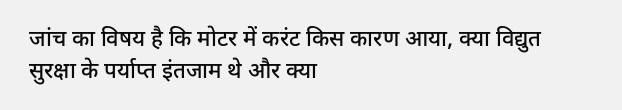जांच का विषय है कि मोटर में करंट किस कारण आया, क्या विद्युत सुरक्षा के पर्याप्त इंतजाम थे और क्या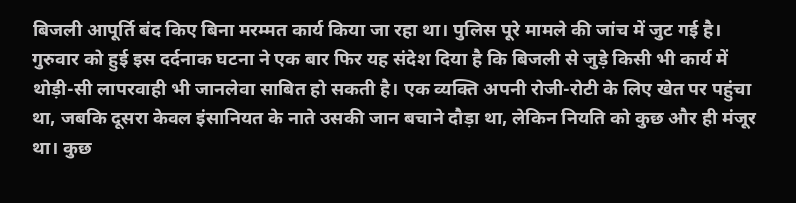बिजली आपूर्ति बंद किए बिना मरम्मत कार्य किया जा रहा था। पुलिस पूरे मामले की जांच में जुट गई है।
गुरुवार को हुई इस दर्दनाक घटना ने एक बार फिर यह संदेश दिया है कि बिजली से जुड़े किसी भी कार्य में थोड़ी-सी लापरवाही भी जानलेवा साबित हो सकती है। एक व्यक्ति अपनी रोजी-रोटी के लिए खेत पर पहुंचा था, जबकि दूसरा केवल इंसानियत के नाते उसकी जान बचाने दौड़ा था, लेकिन नियति को कुछ और ही मंजूर था। कुछ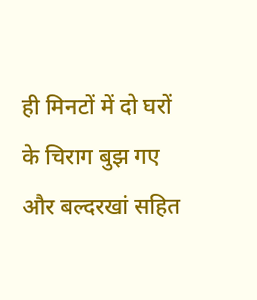ही मिनटों में दो घरों के चिराग बुझ गए और बल्दरखां सहित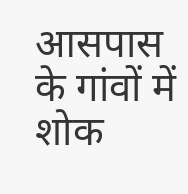आसपास के गांवों में शोक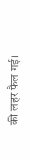की लहर फैल गई।